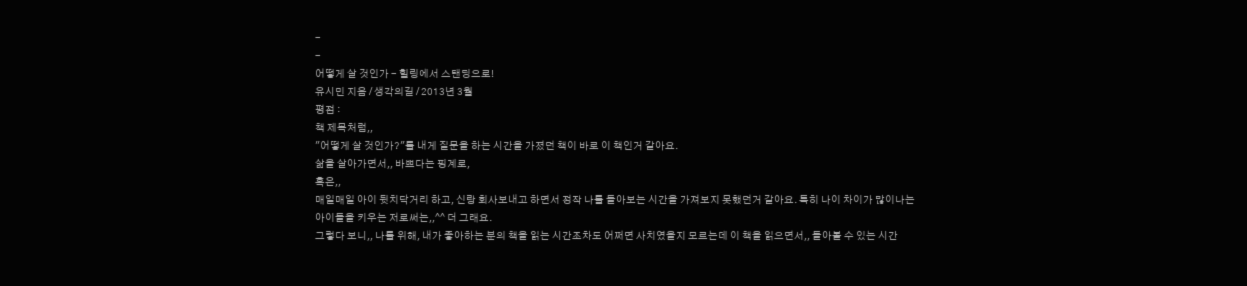-
-
어떻게 살 것인가 - 힐링에서 스탠딩으로!
유시민 지음 / 생각의길 / 2013년 3월
평점 :
책 제목처럼,,
"어떻게 살 것인가?"를 내게 질문을 하는 시간을 가졌던 책이 바로 이 책인거 같아요.
삶을 살아가면서,, 바쁘다는 핑계로,
혹은,,
매일매일 아이 뒷치닥거리 하고, 신랑 회사보내고 하면서 정작 나를 돌아보는 시간을 가져보지 못했던거 같아요. 특히 나이 차이가 많이나는 아이들을 키우는 저로써는,,^^ 더 그래요.
그렇다 보니,, 나를 위해, 내가 좋아하는 분의 책을 읽는 시간조차도 어쩌면 사치였을지 모르는데 이 책을 읽으면서,, 돌아볼 수 있는 시간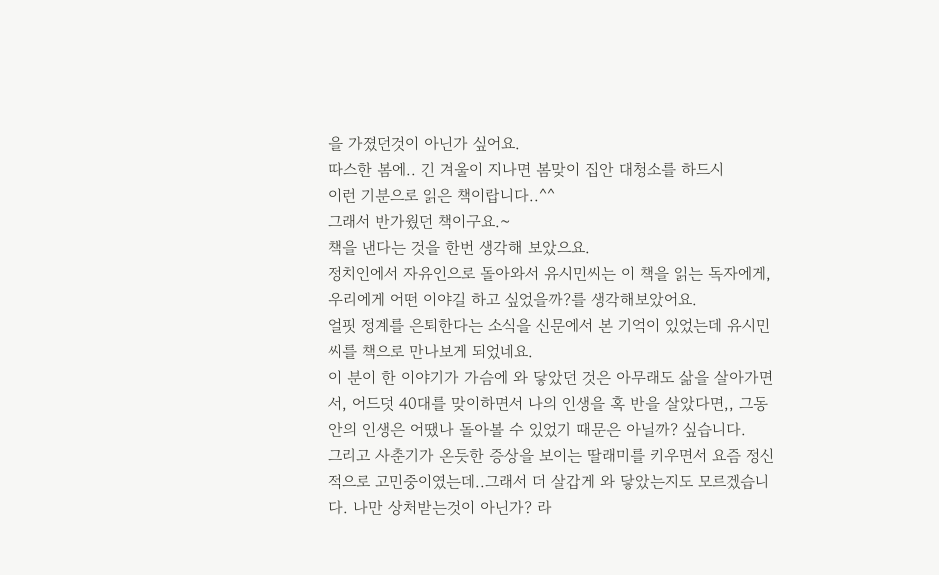을 가졌던것이 아닌가 싶어요.
따스한 봄에.. 긴 겨울이 지나면 봄맞이 집안 대청소를 하드시
이런 기분으로 읽은 책이랍니다..^^
그래서 반가웠던 책이구요.~
책을 낸다는 것을 한번 생각해 보았으요.
정치인에서 자유인으로 돌아와서 유시민씨는 이 책을 읽는 독자에게, 우리에게 어떤 이야길 하고 싶었을까?를 생각해보았어요.
얼핏 정계를 은퇴한다는 소식을 신문에서 본 기억이 있었는데 유시민씨를 책으로 만나보게 되었네요.
이 분이 한 이야기가 가슴에 와 닿았던 것은 아무래도 삶을 살아가면서, 어드덧 40대를 맞이하면서 나의 인생을 혹 반을 살았다면,, 그동안의 인생은 어땠나 돌아볼 수 있었기 때문은 아닐까? 싶습니다.
그리고 사춘기가 온듯한 증상을 보이는 딸래미를 키우면서 요즘 정신적으로 고민중이였는데..그래서 더 살갑게 와 닿았는지도 모르겠습니다. 나만 상처받는것이 아닌가? 라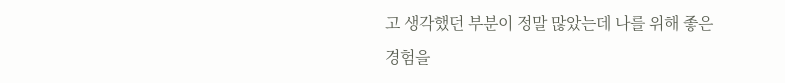고 생각했던 부분이 정말 많았는데 나를 위해 좋은 경험을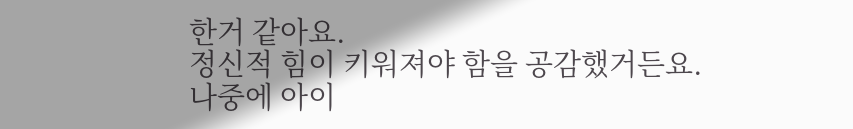한거 같아요.
정신적 힘이 키워져야 함을 공감했거든요.
나중에 아이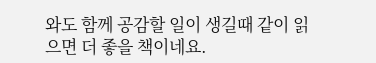와도 함께 공감할 일이 생길때 같이 읽으면 더 좋을 책이네요.